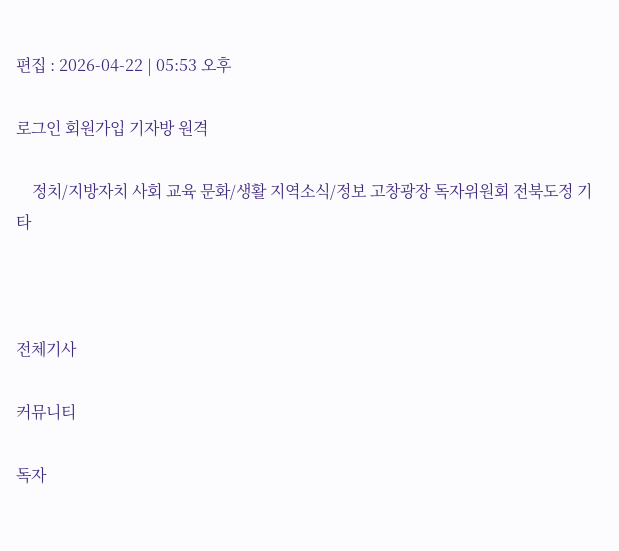편집 : 2026-04-22 | 05:53 오후

로그인 회원가입 기자방 원격

    정치/지방자치 사회 교육 문화/생활 지역소식/정보 고창광장 독자위원회 전북도정 기타



전체기사

커뮤니티

독자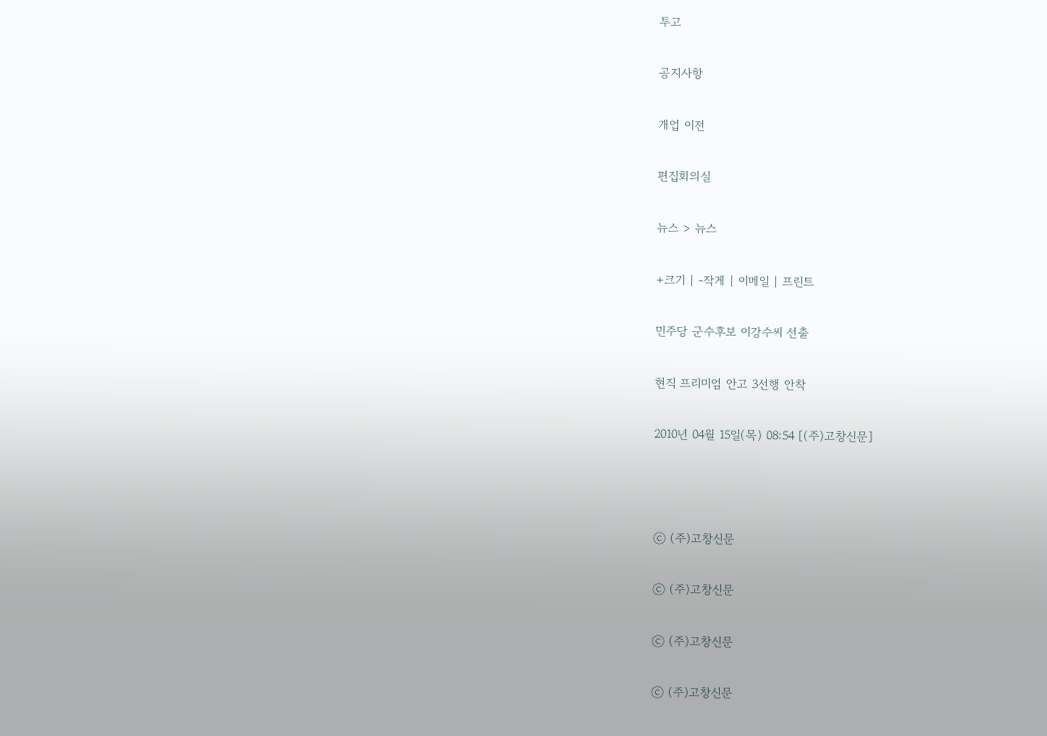투고

공지사항

개업 이전

편집회의실

뉴스 > 뉴스

+크기 | -작게 | 이메일 | 프린트

민주당 군수후보 이강수씨 선출

현직 프리미엄 안고 3선행 안착

2010년 04월 15일(목) 08:54 [(주)고창신문]



ⓒ (주)고창신문

ⓒ (주)고창신문

ⓒ (주)고창신문

ⓒ (주)고창신문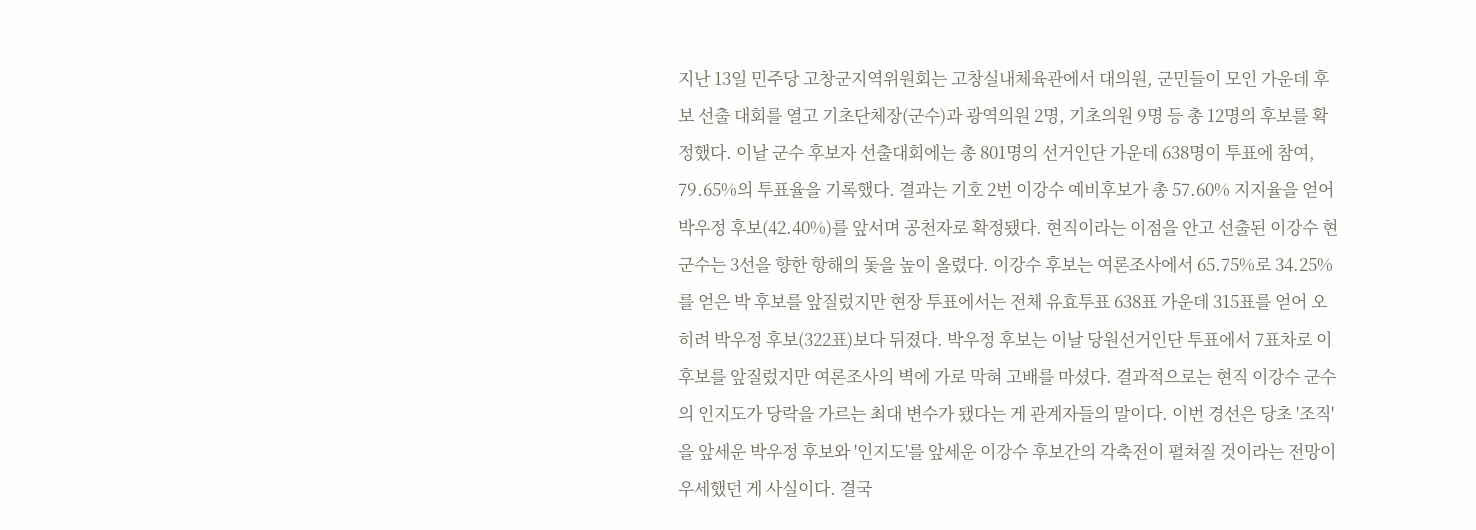지난 13일 민주당 고창군지역위원회는 고창실내체육관에서 대의원, 군민들이 모인 가운데 후보 선출 대회를 열고 기초단체장(군수)과 광역의원 2명, 기초의원 9명 등 총 12명의 후보를 확정했다. 이날 군수 후보자 선출대회에는 총 801명의 선거인단 가운데 638명이 투표에 참여, 79.65%의 투표율을 기록했다. 결과는 기호 2번 이강수 예비후보가 총 57.60% 지지율을 얻어 박우정 후보(42.40%)를 앞서며 공천자로 확정됐다. 현직이라는 이점을 안고 선출된 이강수 현 군수는 3선을 향한 항해의 돛을 높이 올렸다. 이강수 후보는 여론조사에서 65.75%로 34.25%를 얻은 박 후보를 앞질렀지만 현장 투표에서는 전체 유효투표 638표 가운데 315표를 얻어 오히려 박우정 후보(322표)보다 뒤졌다. 박우정 후보는 이날 당원선거인단 투표에서 7표차로 이 후보를 앞질렀지만 여론조사의 벽에 가로 막혀 고배를 마셨다. 결과적으로는 현직 이강수 군수의 인지도가 당락을 가르는 최대 변수가 됐다는 게 관계자들의 말이다. 이번 경선은 당초 '조직'을 앞세운 박우정 후보와 '인지도'를 앞세운 이강수 후보간의 각축전이 펼쳐질 것이라는 전망이 우세했던 게 사실이다. 결국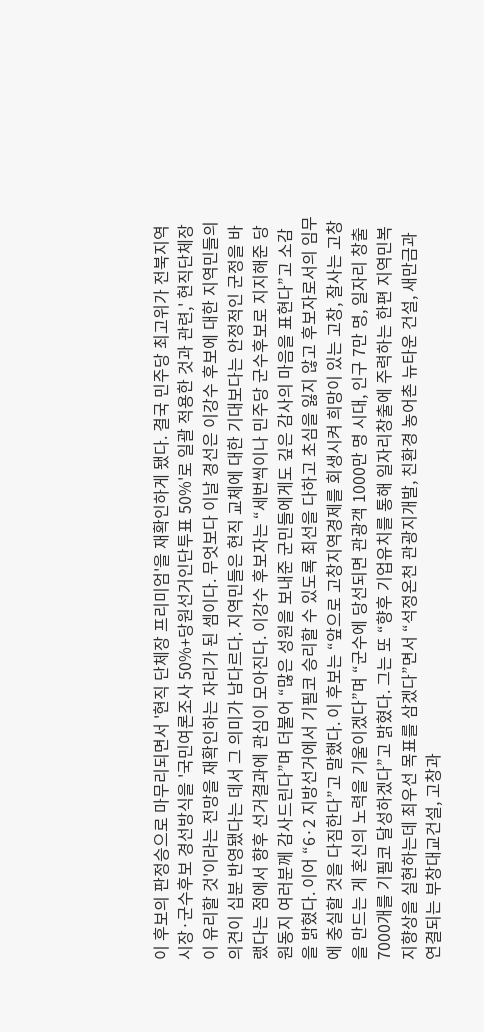이 후보의 판정승으로 마무리되면서 '현직 단체장 프리미엄'을 재확인하게 됐다. 결국 민주당 최고위가 전북지역 시장·군수후보 경선방식을 '국민여론조사 50%+당원선거인단투표 50%'로 일괄 적용한 것과 관련,' 현직단체장이 유리할 것'이라는 전망을 재확인하는 자리가 된 셈이다. 무엇보다 이날 경선은 이강수 후보에 대한 지역민들의 의견이 십분 반영됐다는 데서 그 의미가 남다르다. 지역민들은 현직 교체에 대한 기대보다는 안정적인 군정을 바랬다는 점에서 향후 선거결과에 관심이 모아진다. 이강수 후보자는 “세번씩이나 민주당 군수후보로 지지해준 당원동지 여러분께 감사드린다”며 더불어 “많은 성원을 보내준 군민들에게도 깊은 감사의 마음을 표현다”고 소감을 밝혔다. 이어 “6·2 지방선거에서 기필코 승리할 수 있도록 최선을 다하고 초심을 잃지 않고 후보자로서의 임무에 충실할 것을 다짐한다”고 말했다. 이 후보는 “앞으로 고창지역경제를 회생시켜 희망이 있는 고창, 잘사는 고창을 만드는 게 혼신의 노력을 기울이겠다”며 “군수에 당선되면 관광객 1000만 명 시대, 인구 7만 명, 일자리 창출 7000개를 기필코 달성하겠다”고 밝혔다. 그는 또 “향후 기업유치를 통해 일자리창출에 주력하는 한편 지역민복지향상을 실현하는데 최우선 목표를 삼겠다”면서 “석정온천 관광지개발, 친환경 농어촌 뉴타운 건설, 새만금과 연결되는 부창대교건설, 고창과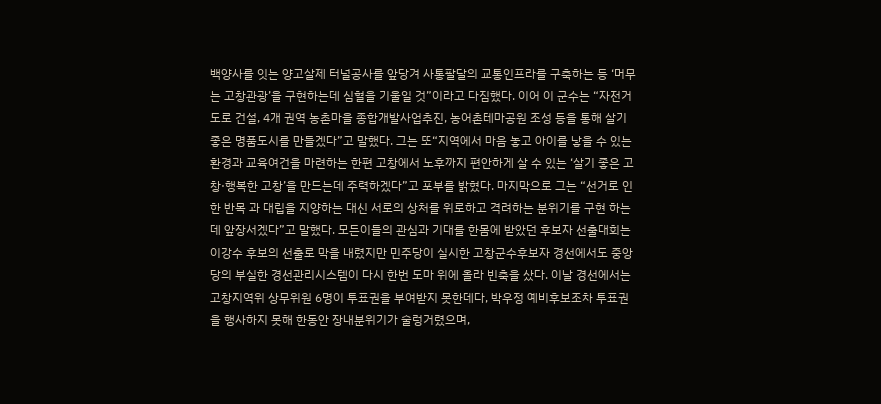백양사를 잇는 양고살제 터널공사를 앞당겨 사통팔달의 교통인프라를 구축하는 등 ‘머무는 고창관광’을 구현하는데 심혈을 기울일 것”이라고 다짐했다. 이어 이 군수는 “자전거도로 건설, 4개 권역 농촌마을 종합개발사업추진, 농어촌테마공원 조성 등을 통해 살기 좋은 명품도시를 만들겠다”고 말했다. 그는 또“지역에서 마음 놓고 아이를 낳을 수 있는 환경과 교육여건을 마련하는 한편 고창에서 노후까지 편안하게 살 수 있는 ‘살기 좋은 고창·행복한 고창’을 만드는데 주력하겠다”고 포부를 밝혔다. 마지막으로 그는 “선거로 인한 반목 과 대립을 지양하는 대신 서로의 상처를 위로하고 격려하는 분위기를 구현 하는데 앞장서겠다”고 말했다. 모든이들의 관심과 기대를 한몸에 받았던 후보자 선출대회는 이강수 후보의 선출로 막을 내렸지만 민주당이 실시한 고창군수후보자 경선에서도 중앙당의 부실한 경선관리시스템이 다시 한번 도마 위에 올라 빈축을 샀다. 이날 경선에서는 고창지역위 상무위원 6명이 투표권을 부여받지 못한데다, 박우정 예비후보조차 투표권을 행사하지 못해 한동안 장내분위기가 술렁거렸으며,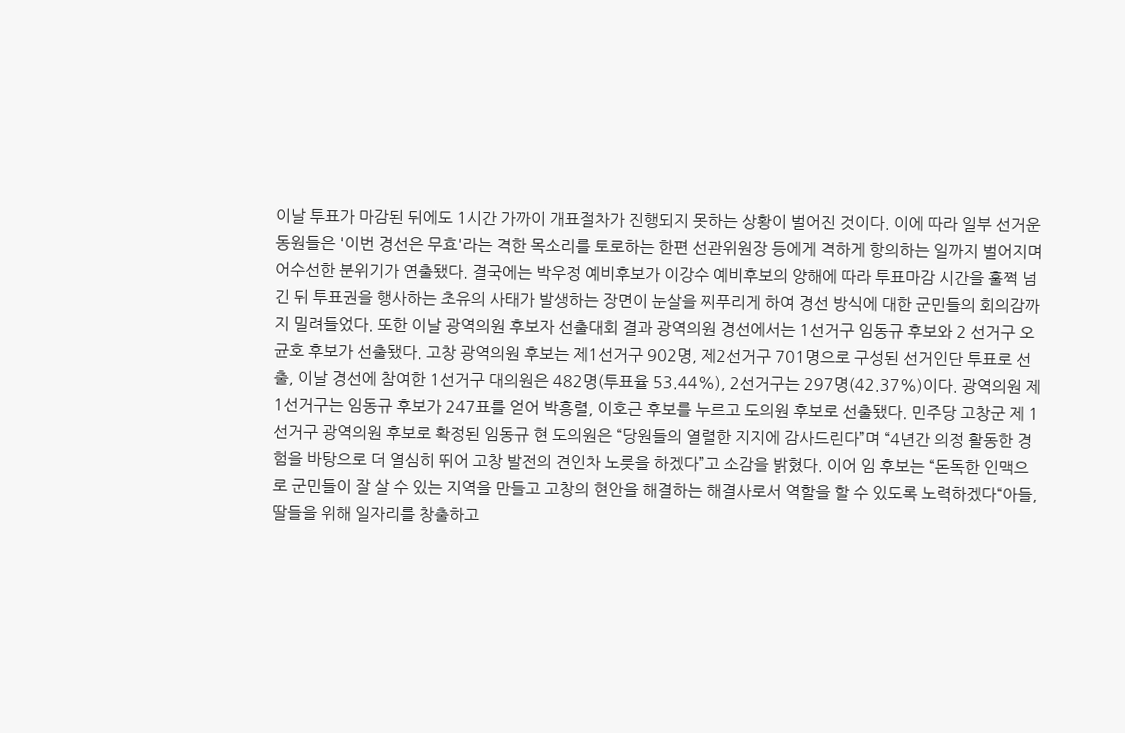이날 투표가 마감된 뒤에도 1시간 가까이 개표절차가 진행되지 못하는 상황이 벌어진 것이다. 이에 따라 일부 선거운동원들은 '이번 경선은 무효'라는 격한 목소리를 토로하는 한편 선관위원장 등에게 격하게 항의하는 일까지 벌어지며 어수선한 분위기가 연출됐다. 결국에는 박우정 예비후보가 이강수 예비후보의 양해에 따라 투표마감 시간을 훌쩍 넘긴 뒤 투표권을 행사하는 초유의 사태가 발생하는 장면이 눈살을 찌푸리게 하여 경선 방식에 대한 군민들의 회의감까지 밀려들었다. 또한 이날 광역의원 후보자 선출대회 결과 광역의원 경선에서는 1선거구 임동규 후보와 2 선거구 오균호 후보가 선출됐다. 고창 광역의원 후보는 제1선거구 902명, 제2선거구 701명으로 구성된 선거인단 투표로 선출, 이날 경선에 참여한 1선거구 대의원은 482명(투표율 53.44%), 2선거구는 297명(42.37%)이다. 광역의원 제 1선거구는 임동규 후보가 247표를 얻어 박흥렬, 이호근 후보를 누르고 도의원 후보로 선출됐다. 민주당 고창군 제 1선거구 광역의원 후보로 확정된 임동규 현 도의원은 “당원들의 열렬한 지지에 감사드린다”며 “4년간 의정 활동한 경험을 바탕으로 더 열심히 뛰어 고창 발전의 견인차 노릇을 하겠다”고 소감을 밝혔다. 이어 임 후보는 “돈독한 인맥으로 군민들이 잘 살 수 있는 지역을 만들고 고창의 현안을 해결하는 해결사로서 역할을 할 수 있도록 노력하겠다“아들, 딸들을 위해 일자리를 창출하고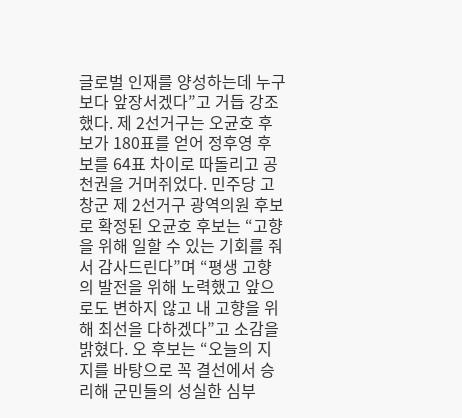글로벌 인재를 양성하는데 누구보다 앞장서겠다”고 거듭 강조했다. 제 2선거구는 오균호 후보가 180표를 얻어 정후영 후보를 64표 차이로 따돌리고 공천권을 거머쥐었다. 민주당 고창군 제 2선거구 광역의원 후보로 확정된 오균호 후보는 “고향을 위해 일할 수 있는 기회를 줘서 감사드린다”며 “평생 고향의 발전을 위해 노력했고 앞으로도 변하지 않고 내 고향을 위해 최선을 다하겠다”고 소감을 밝혔다. 오 후보는 “오늘의 지지를 바탕으로 꼭 결선에서 승리해 군민들의 성실한 심부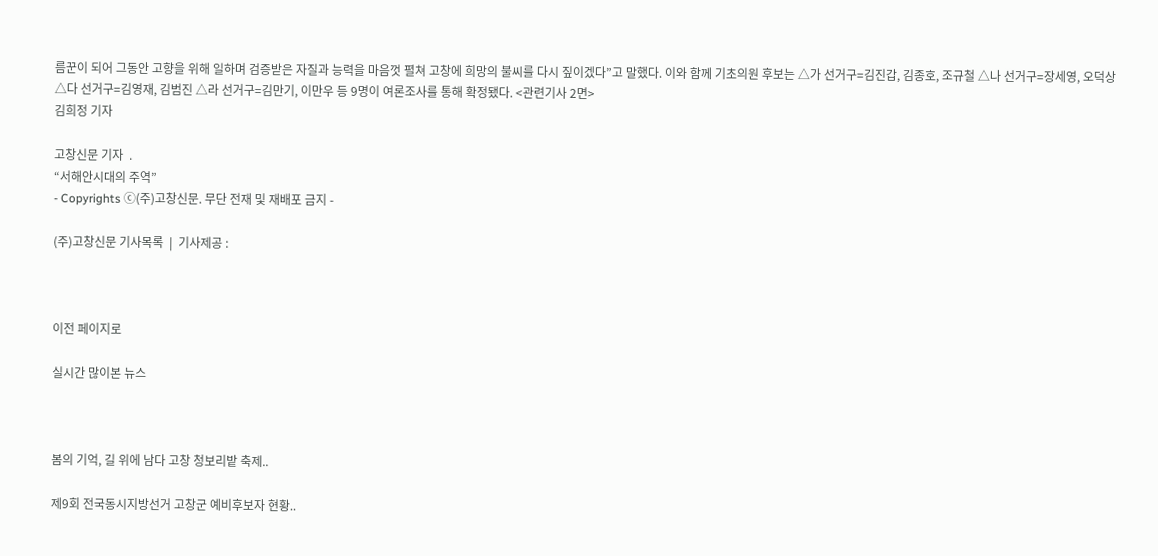름꾼이 되어 그동안 고향을 위해 일하며 검증받은 자질과 능력을 마음껏 펼쳐 고창에 희망의 불씨를 다시 짚이겠다”고 말했다. 이와 함께 기초의원 후보는 △가 선거구=김진갑, 김종호, 조규철 △나 선거구=장세영, 오덕상 △다 선거구=김영재, 김범진 △라 선거구=김만기, 이만우 등 9명이 여론조사를 통해 확정됐다. <관련기사 2면>
김희정 기자

고창신문 기자  .
“서해안시대의 주역”
- Copyrights ⓒ(주)고창신문. 무단 전재 및 재배포 금지 -

(주)고창신문 기사목록  |  기사제공 :



이전 페이지로

실시간 많이본 뉴스



봄의 기억, 길 위에 남다 고창 청보리밭 축제..

제9회 전국동시지방선거 고창군 예비후보자 현황..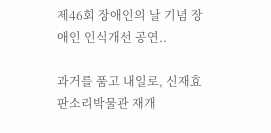제46회 장애인의 날 기념 장애인 인식개선 공연..

과거를 품고 내일로, 신재효판소리박물관 재개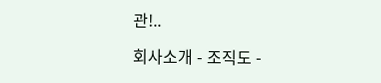관!..

회사소개 - 조직도 -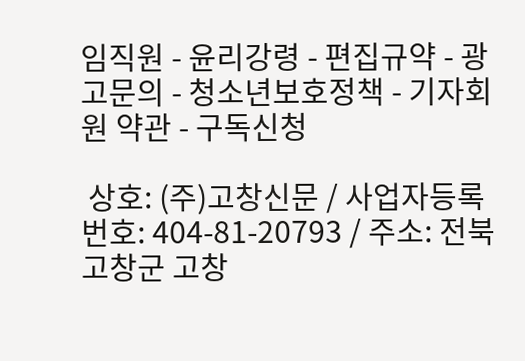임직원 - 윤리강령 - 편집규약 - 광고문의 - 청소년보호정책 - 기자회원 약관 - 구독신청

 상호: (주)고창신문 / 사업자등록번호: 404-81-20793 / 주소: 전북 고창군 고창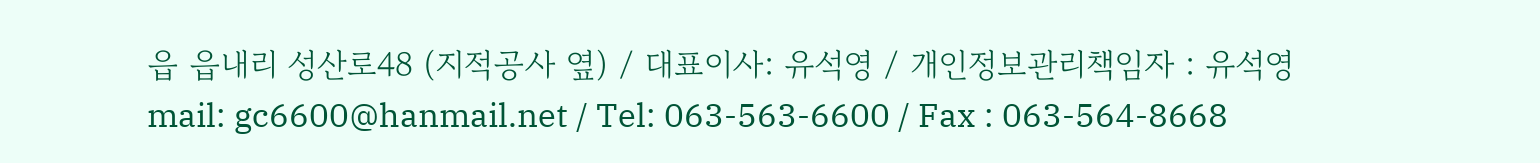읍 읍내리 성산로48 (지적공사 옆) / 대표이사: 유석영 / 개인정보관리책임자 : 유석영
mail: gc6600@hanmail.net / Tel: 063-563-6600 / Fax : 063-564-8668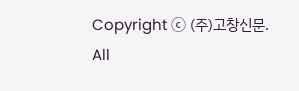Copyright ⓒ (주)고창신문. All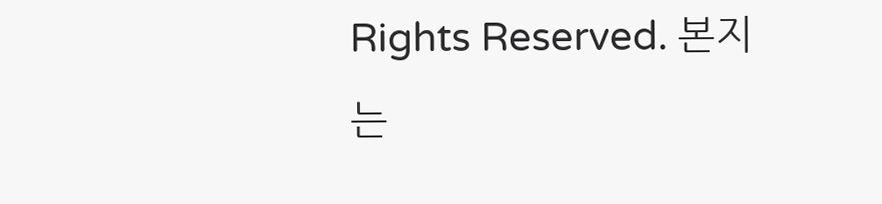Rights Reserved. 본지는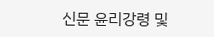신문 윤리강령 및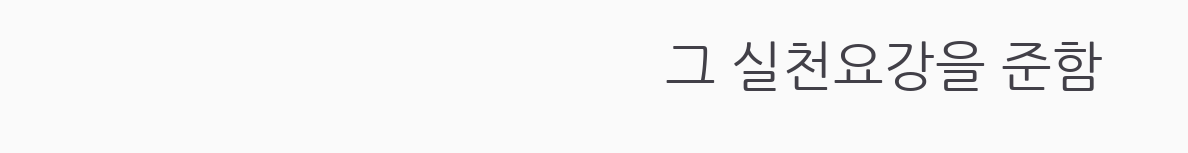그 실천요강을 준함